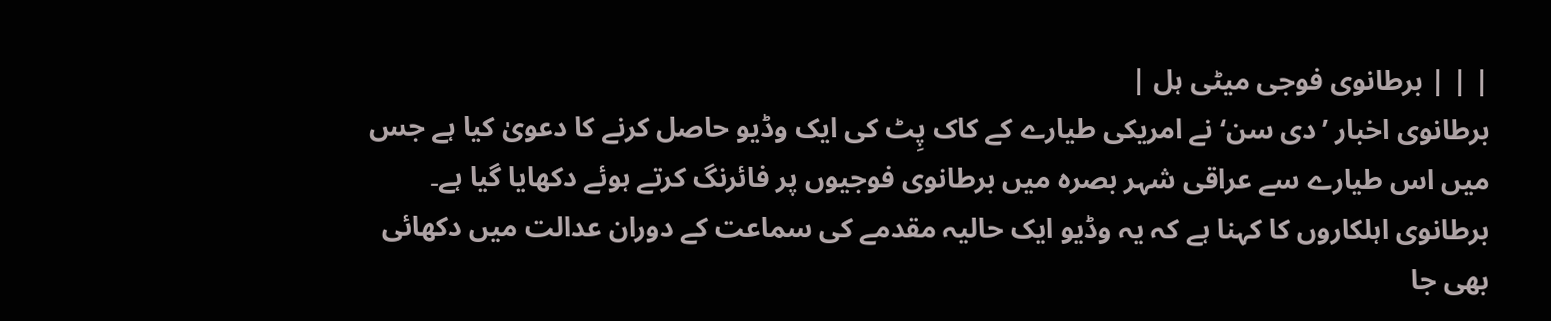| | | برطانوی فوجی میٹی ہل |
برطانوی اخبار ’دی سن‘ نے امریکی طیارے کے کاک پِٹ کی ایک وڈیو حاصل کرنے کا دعویٰ کیا ہے جس میں اس طیارے سے عراقی شہر بصرہ میں برطانوی فوجیوں پر فائرنگ کرتے ہوئے دکھایا گیا ہے۔ برطانوی اہلکاروں کا کہنا ہے کہ یہ وڈیو ایک حالیہ مقدمے کی سماعت کے دوران عدالت میں دکھائی بھی جا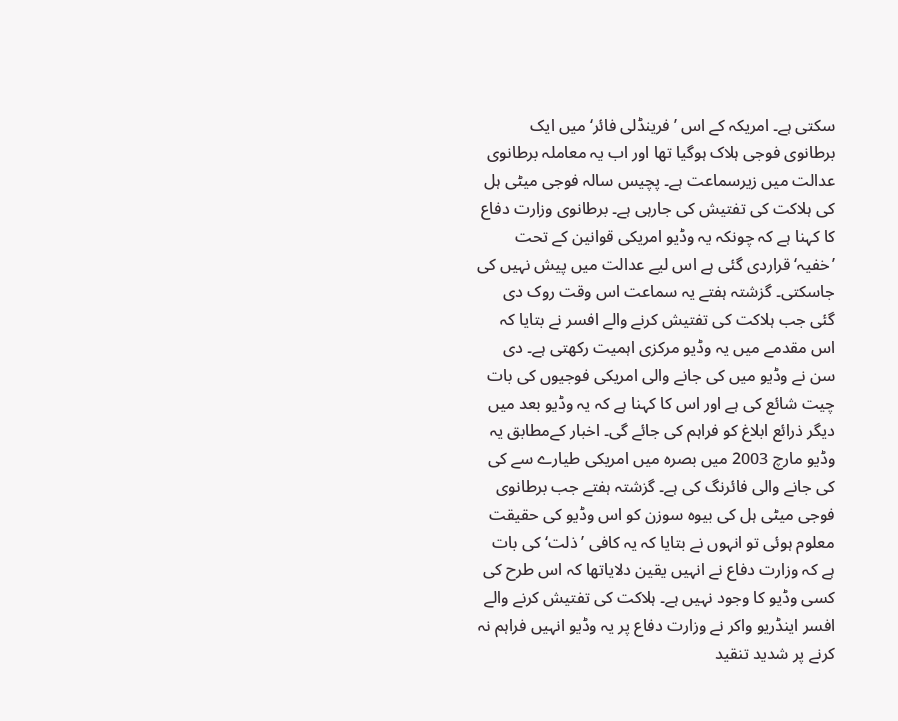سکتی ہے۔ امریکہ کے اس ’فرینڈلی فائر‘ میں ایک برطانوی فوجی ہلاک ہوگیا تھا اور اب یہ معاملہ برطانوی عدالت میں زیرسماعت ہے۔ پچیس سالہ فوجی میٹی ہل کی ہلاکت کی تفتیش کی جارہی ہے۔ برطانوی وزارت دفاع کا کہنا ہے کہ چونکہ یہ وڈیو امریکی قوانین کے تحت ’خفیہ‘ قراردی گئی ہے اس لیے عدالت میں پیش نہیں کی جاسکتی۔ گزشتہ ہفتے یہ سماعت اس وقت روک دی گئی جب ہلاکت کی تفتیش کرنے والے افسر نے بتایا کہ اس مقدمے میں یہ وڈیو مرکزی اہمیت رکھتی ہے۔ دی سن نے وڈیو میں کی جانے والی امریکی فوجیوں کی بات چیت شائع کی ہے اور اس کا کہنا ہے کہ یہ وڈیو بعد میں دیگر ذرائع ابلاغ کو فراہم کی جائے گی۔ اخبار کےمطابق یہ وڈیو مارچ 2003 میں بصرہ میں امریکی طیارے سے کی کی جانے والی فائرنگ کی ہے۔ گزشتہ ہفتے جب برطانوی فوجی میٹی ہل کی بیوہ سوزن کو اس وڈیو کی حقیقت معلوم ہوئی تو انہوں نے بتایا کہ یہ کافی ’ذلت‘ کی بات ہے کہ وزارت دفاع نے انہیں یقین دلایاتھا کہ اس طرح کی کسی وڈیو کا وجود نہیں ہے۔ ہلاکت کی تفتیش کرنے والے افسر اینڈریو واکر نے وزارت دفاع پر یہ وڈیو انہیں فراہم نہ کرنے پر شدید تنقید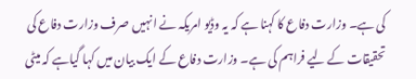کی ہے۔ وزارت دفاع کا کہنا ہے کہ یہ وڈیو امریکہ نے انہیں صرف وزارت دفاع کی تحقیقات کے لیے فراہم کی ہے۔ وزارت دفاع کے ایک بیان میں کہا گیاہے کہ میٹی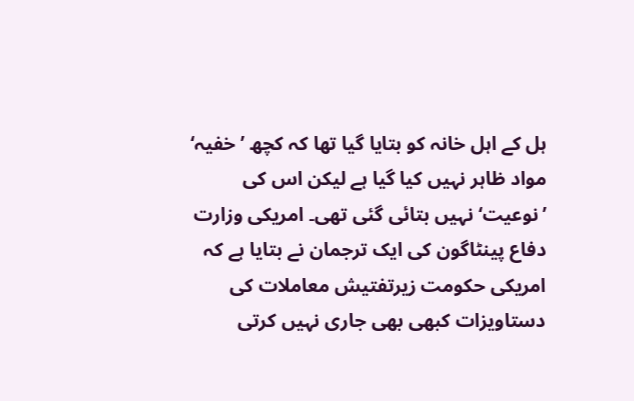ہل کے اہل خانہ کو بتایا گیا تھا کہ کچھ ’خفیہ‘ مواد ظاہر نہیں کیا گیا ہے لیکن اس کی ’نوعیت‘ نہیں بتائی گئی تھی۔ امریکی وزارت دفاع پینٹاگون کی ایک ترجمان نے بتایا ہے کہ امریکی حکومت زیرتفتیش معاملات کی دستاویزات کبھی بھی جاری نہیں کرتی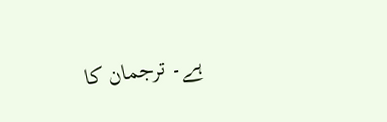ہے۔ ترجمان کا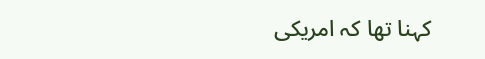کہنا تھا کہ امریکی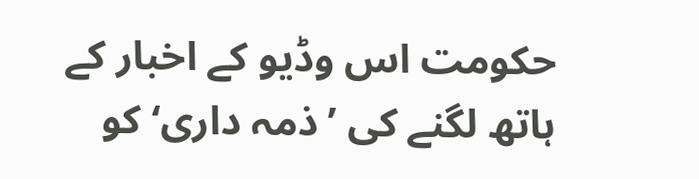حکومت اس وڈیو کے اخبار کے ہاتھ لگنے کی ’ذمہ داری‘ کو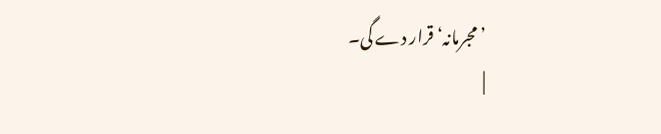’مجرمانہ‘ قرار دے گی۔
|